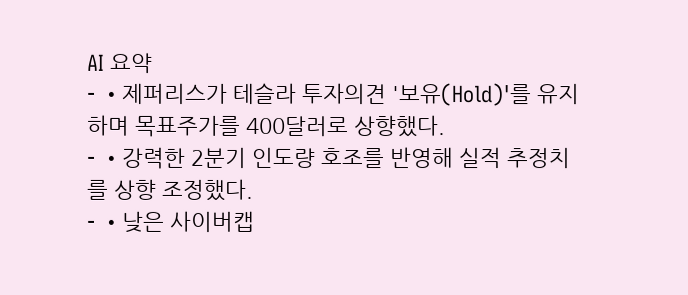AI 요약
- •제퍼리스가 테슬라 투자의견 '보유(Hold)'를 유지하며 목표주가를 400달러로 상향했다.
- •강력한 2분기 인도량 호조를 반영해 실적 추정치를 상향 조정했다.
- •낮은 사이버캡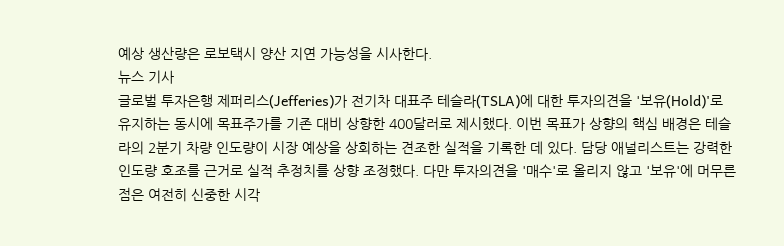예상 생산량은 로보택시 양산 지연 가능성을 시사한다.
뉴스 기사
글로벌 투자은행 제퍼리스(Jefferies)가 전기차 대표주 테슬라(TSLA)에 대한 투자의견을 '보유(Hold)'로 유지하는 동시에 목표주가를 기존 대비 상향한 400달러로 제시했다. 이번 목표가 상향의 핵심 배경은 테슬라의 2분기 차량 인도량이 시장 예상을 상회하는 견조한 실적을 기록한 데 있다. 담당 애널리스트는 강력한 인도량 호조를 근거로 실적 추정치를 상향 조정했다. 다만 투자의견을 '매수'로 올리지 않고 '보유'에 머무른 점은 여전히 신중한 시각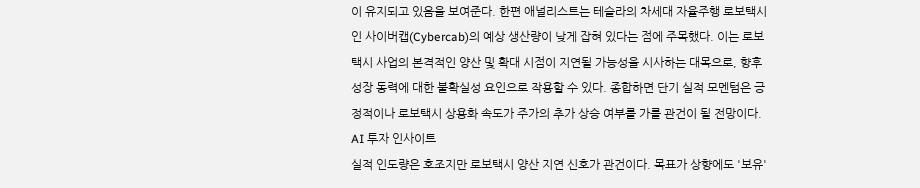이 유지되고 있음을 보여준다. 한편 애널리스트는 테슬라의 차세대 자율주행 로보택시인 사이버캡(Cybercab)의 예상 생산량이 낮게 잡혀 있다는 점에 주목했다. 이는 로보택시 사업의 본격적인 양산 및 확대 시점이 지연될 가능성을 시사하는 대목으로, 향후 성장 동력에 대한 불확실성 요인으로 작용할 수 있다. 종합하면 단기 실적 모멘텀은 긍정적이나 로보택시 상용화 속도가 주가의 추가 상승 여부를 가를 관건이 될 전망이다.
AI 투자 인사이트
실적 인도량은 호조지만 로보택시 양산 지연 신호가 관건이다. 목표가 상향에도 '보유'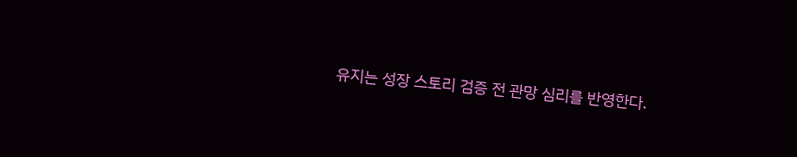유지는 성장 스토리 검증 전 관망 심리를 반영한다.